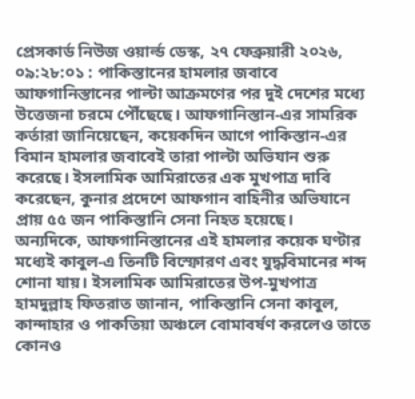প্রেসকার্ড নিউজ ওয়ার্ল্ড ডেস্ক, ২৭ ফেব্রুয়ারী ২০২৬, ০৯:২৮:০১ : পাকিস্তানের হামলার জবাবে আফগানিস্তানের পাল্টা আক্রমণের পর দুই দেশের মধ্যে উত্তেজনা চরমে পৌঁছেছে। আফগানিস্তান-এর সামরিক কর্তারা জানিয়েছেন, কয়েকদিন আগে পাকিস্তান-এর বিমান হামলার জবাবেই তারা পাল্টা অভিযান শুরু করেছে। ইসলামিক আমিরাতের এক মুখপাত্র দাবি করেছেন, কুনার প্রদেশে আফগান বাহিনীর অভিযানে প্রায় ৫৫ জন পাকিস্তানি সেনা নিহত হয়েছে।
অন্যদিকে, আফগানিস্তানের এই হামলার কয়েক ঘণ্টার মধ্যেই কাবুল-এ তিনটি বিস্ফোরণ এবং যুদ্ধবিমানের শব্দ শোনা যায়। ইসলামিক আমিরাতের উপ-মুখপাত্র হামদুল্লাহ ফিতরাত জানান, পাকিস্তানি সেনা কাবুল, কান্দাহার ও পাকতিয়া অঞ্চলে বোমাবর্ষণ করলেও তাতে কোনও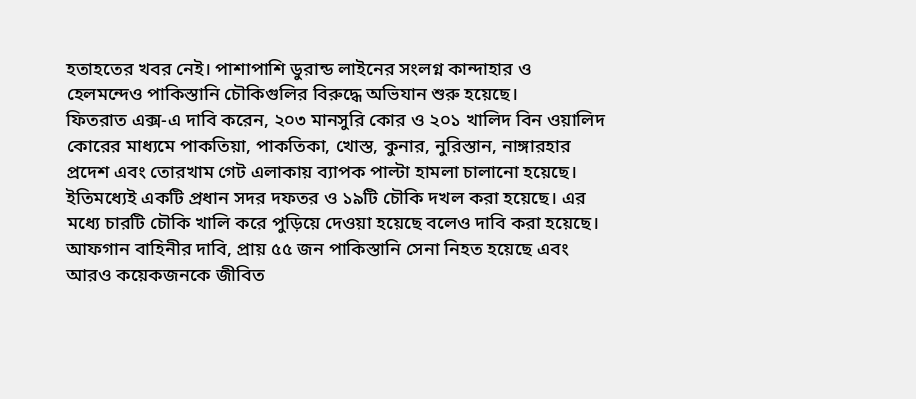হতাহতের খবর নেই। পাশাপাশি ডুরান্ড লাইনের সংলগ্ন কান্দাহার ও হেলমন্দেও পাকিস্তানি চৌকিগুলির বিরুদ্ধে অভিযান শুরু হয়েছে।
ফিতরাত এক্স-এ দাবি করেন, ২০৩ মানসুরি কোর ও ২০১ খালিদ বিন ওয়ালিদ কোরের মাধ্যমে পাকতিয়া, পাকতিকা, খোস্ত, কুনার, নুরিস্তান, নাঙ্গারহার প্রদেশ এবং তোরখাম গেট এলাকায় ব্যাপক পাল্টা হামলা চালানো হয়েছে। ইতিমধ্যেই একটি প্রধান সদর দফতর ও ১৯টি চৌকি দখল করা হয়েছে। এর মধ্যে চারটি চৌকি খালি করে পুড়িয়ে দেওয়া হয়েছে বলেও দাবি করা হয়েছে।
আফগান বাহিনীর দাবি, প্রায় ৫৫ জন পাকিস্তানি সেনা নিহত হয়েছে এবং আরও কয়েকজনকে জীবিত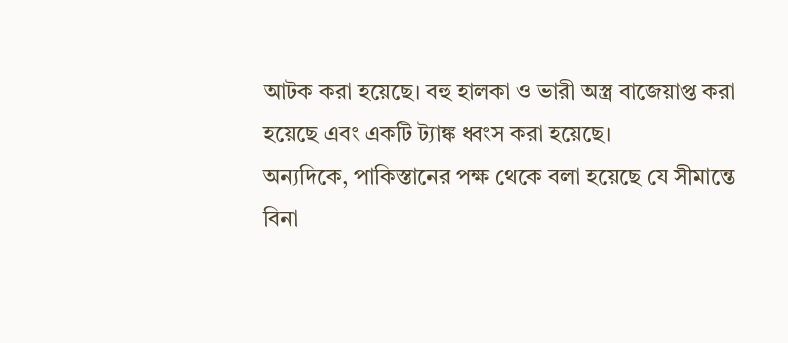আটক করা হয়েছে। বহু হালকা ও ভারী অস্ত্র বাজেয়াপ্ত করা হয়েছে এবং একটি ট্যাঙ্ক ধ্বংস করা হয়েছে।
অন্যদিকে, পাকিস্তানের পক্ষ থেকে বলা হয়েছে যে সীমান্তে বিনা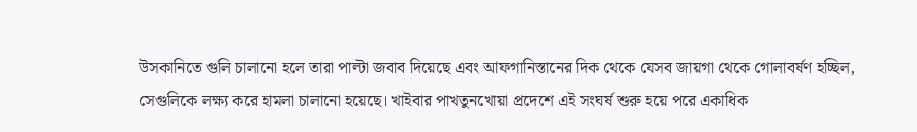উসকানিতে গুলি চালানো হলে তারা পাল্টা জবাব দিয়েছে এবং আফগানিস্তানের দিক থেকে যেসব জায়গা থেকে গোলাবর্ষণ হচ্ছিল, সেগুলিকে লক্ষ্য করে হামলা চালানো হয়েছে। খাইবার পাখতুনখোয়া প্রদেশে এই সংঘর্ষ শুরু হয়ে পরে একাধিক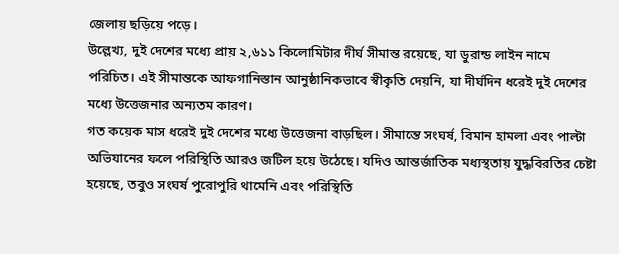জেলায় ছড়িয়ে পড়ে।
উল্লেখ্য, দুই দেশের মধ্যে প্রায় ২,৬১১ কিলোমিটার দীর্ঘ সীমান্ত রয়েছে, যা ডুরান্ড লাইন নামে পরিচিত। এই সীমান্তকে আফগানিস্তান আনুষ্ঠানিকভাবে স্বীকৃতি দেয়নি, যা দীর্ঘদিন ধরেই দুই দেশের মধ্যে উত্তেজনার অন্যতম কারণ।
গত কয়েক মাস ধরেই দুই দেশের মধ্যে উত্তেজনা বাড়ছিল। সীমান্তে সংঘর্ষ, বিমান হামলা এবং পাল্টা অভিযানের ফলে পরিস্থিতি আরও জটিল হয়ে উঠেছে। যদিও আন্তর্জাতিক মধ্যস্থতায় যুদ্ধবিরতির চেষ্টা হয়েছে, তবুও সংঘর্ষ পুরোপুরি থামেনি এবং পরিস্থিতি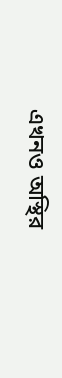এখনও অস্থির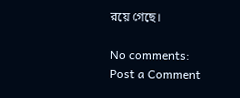রয়ে গেছে।

No comments:
Post a Comment